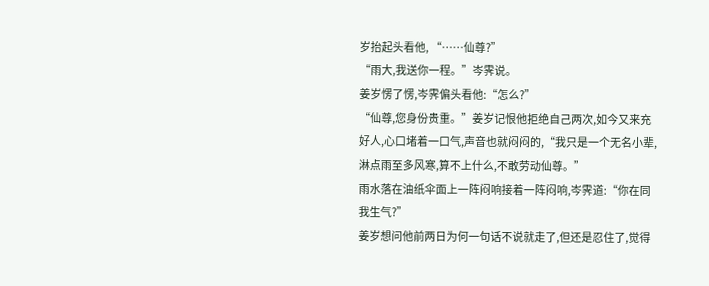岁抬起头看他, “……仙尊?”
“雨大,我送你一程。”岑霁说。
姜岁愣了愣,岑霁偏头看他:“怎么?”
“仙尊,您身份贵重。”姜岁记恨他拒绝自己两次,如今又来充好人,心口堵着一口气,声音也就闷闷的,“我只是一个无名小辈,淋点雨至多风寒,算不上什么,不敢劳动仙尊。”
雨水落在油纸伞面上一阵闷响接着一阵闷响,岑霁道:“你在同我生气?”
姜岁想问他前两日为何一句话不说就走了,但还是忍住了,觉得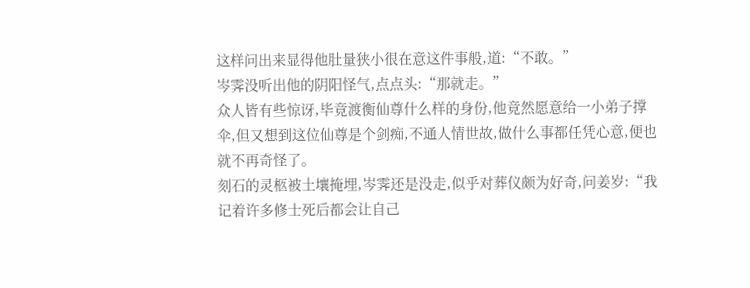这样问出来显得他肚量狭小很在意这件事般,道:“不敢。”
岑霁没听出他的阴阳怪气,点点头:“那就走。”
众人皆有些惊讶,毕竟渡衡仙尊什么样的身份,他竟然愿意给一小弟子撑伞,但又想到这位仙尊是个剑痴,不通人情世故,做什么事都任凭心意,便也就不再奇怪了。
刻石的灵柩被土壤掩埋,岑霁还是没走,似乎对葬仪颇为好奇,问姜岁:“我记着许多修士死后都会让自己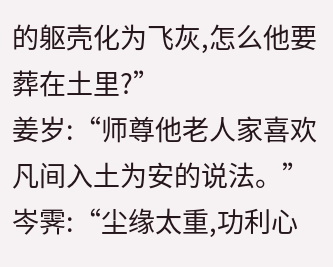的躯壳化为飞灰,怎么他要葬在土里?”
姜岁:“师尊他老人家喜欢凡间入土为安的说法。”
岑霁:“尘缘太重,功利心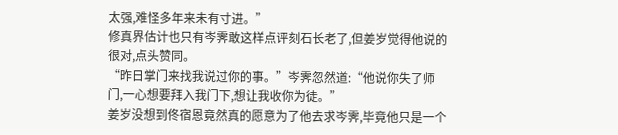太强,难怪多年来未有寸进。”
修真界估计也只有岑霁敢这样点评刻石长老了,但姜岁觉得他说的很对,点头赞同。
“昨日掌门来找我说过你的事。”岑霁忽然道:“他说你失了师门,一心想要拜入我门下,想让我收你为徒。”
姜岁没想到佟宿恩竟然真的愿意为了他去求岑霁,毕竟他只是一个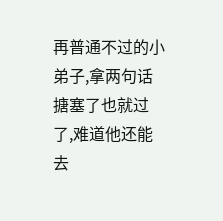再普通不过的小弟子,拿两句话搪塞了也就过了,难道他还能去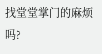找堂堂掌门的麻烦吗?